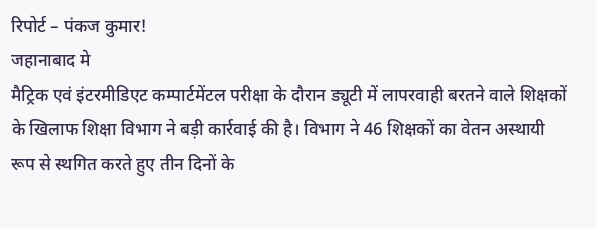रिपोर्ट – पंकज कुमार!
जहानाबाद मे
मैट्रिक एवं इंटरमीडिएट कम्पार्टमेंटल परीक्षा के दौरान ड्यूटी में लापरवाही बरतने वाले शिक्षकों के खिलाफ शिक्षा विभाग ने बड़ी कार्रवाई की है। विभाग ने 46 शिक्षकों का वेतन अस्थायी रूप से स्थगित करते हुए तीन दिनों के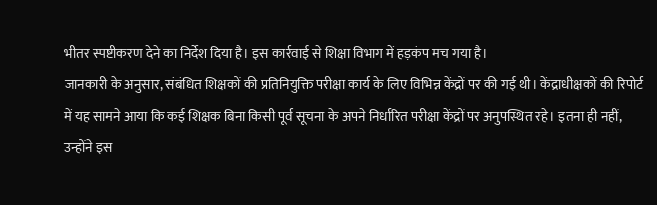भीतर स्पष्टीकरण देने का निर्देश दिया है। इस कार्रवाई से शिक्षा विभाग में हड़कंप मच गया है।
जानकारी के अनुसार, संबंधित शिक्षकों की प्रतिनियुक्ति परीक्षा कार्य के लिए विभिन्न केंद्रों पर की गई थी। केंद्राधीक्षकों की रिपोर्ट में यह सामने आया कि कई शिक्षक बिना किसी पूर्व सूचना के अपने निर्धारित परीक्षा केंद्रों पर अनुपस्थित रहे। इतना ही नहीं, उन्होंने इस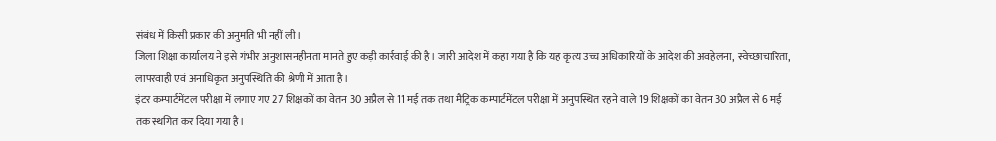संबंध में किसी प्रकार की अनुमति भी नहीं ली।
जिला शिक्षा कार्यालय ने इसे गंभीर अनुशासनहीनता मानते हुए कड़ी कार्रवाई की है। जारी आदेश में कहा गया है कि यह कृत्य उच्च अधिकारियों के आदेश की अवहेलना, स्वेच्छाचारिता, लापरवाही एवं अनाधिकृत अनुपस्थिति की श्रेणी में आता है।
इंटर कम्पार्टमेंटल परीक्षा में लगाए गए 27 शिक्षकों का वेतन 30 अप्रैल से 11 मई तक तथा मैट्रिक कम्पार्टमेंटल परीक्षा में अनुपस्थित रहने वाले 19 शिक्षकों का वेतन 30 अप्रैल से 6 मई तक स्थगित कर दिया गया है।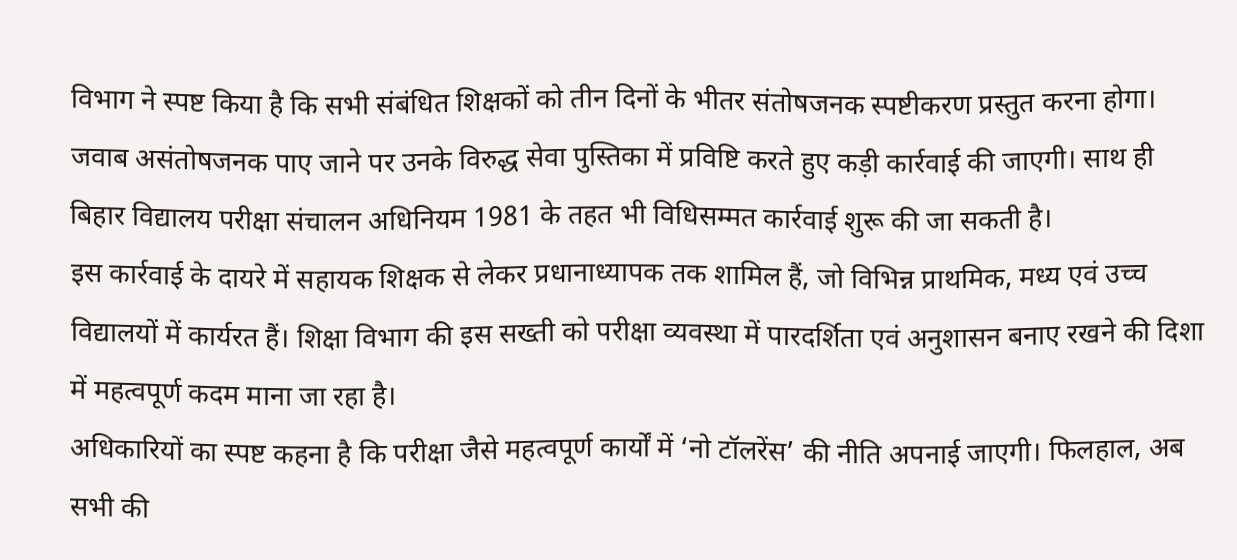विभाग ने स्पष्ट किया है कि सभी संबंधित शिक्षकों को तीन दिनों के भीतर संतोषजनक स्पष्टीकरण प्रस्तुत करना होगा। जवाब असंतोषजनक पाए जाने पर उनके विरुद्ध सेवा पुस्तिका में प्रविष्टि करते हुए कड़ी कार्रवाई की जाएगी। साथ ही बिहार विद्यालय परीक्षा संचालन अधिनियम 1981 के तहत भी विधिसम्मत कार्रवाई शुरू की जा सकती है।
इस कार्रवाई के दायरे में सहायक शिक्षक से लेकर प्रधानाध्यापक तक शामिल हैं, जो विभिन्न प्राथमिक, मध्य एवं उच्च विद्यालयों में कार्यरत हैं। शिक्षा विभाग की इस सख्ती को परीक्षा व्यवस्था में पारदर्शिता एवं अनुशासन बनाए रखने की दिशा में महत्वपूर्ण कदम माना जा रहा है।
अधिकारियों का स्पष्ट कहना है कि परीक्षा जैसे महत्वपूर्ण कार्यों में ‘नो टॉलरेंस’ की नीति अपनाई जाएगी। फिलहाल, अब सभी की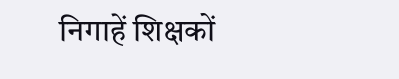निगाहें शिक्षकों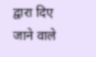द्वारा दिए जाने वाले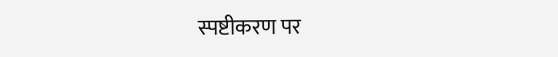स्पष्टीकरण पर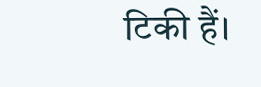टिकी हैं।